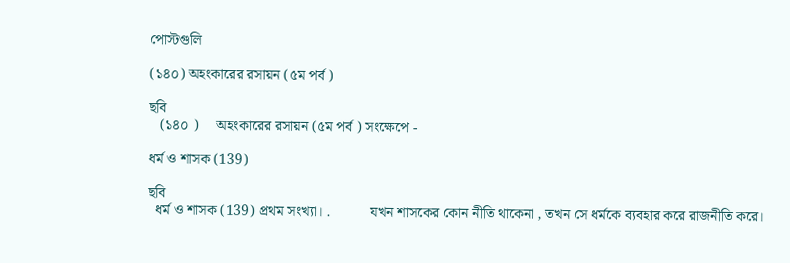পোস্টগুলি

(১৪০) অহংকারের রসায়ন (৫ম পর্ব )

ছবি
   (১৪০ )     অহংকারের রসায়ন (৫ম পর্ব ) সংক্ষেপে -

ধর্ম ও শাসক (139)

ছবি
  ধর্ম ও শাসক (139) প্রথম সংখ্যা। .           যখন শাসকের কোন নীতি থাকেনা , তখন সে ধর্মকে ব্যবহার করে রাজনীতি করে।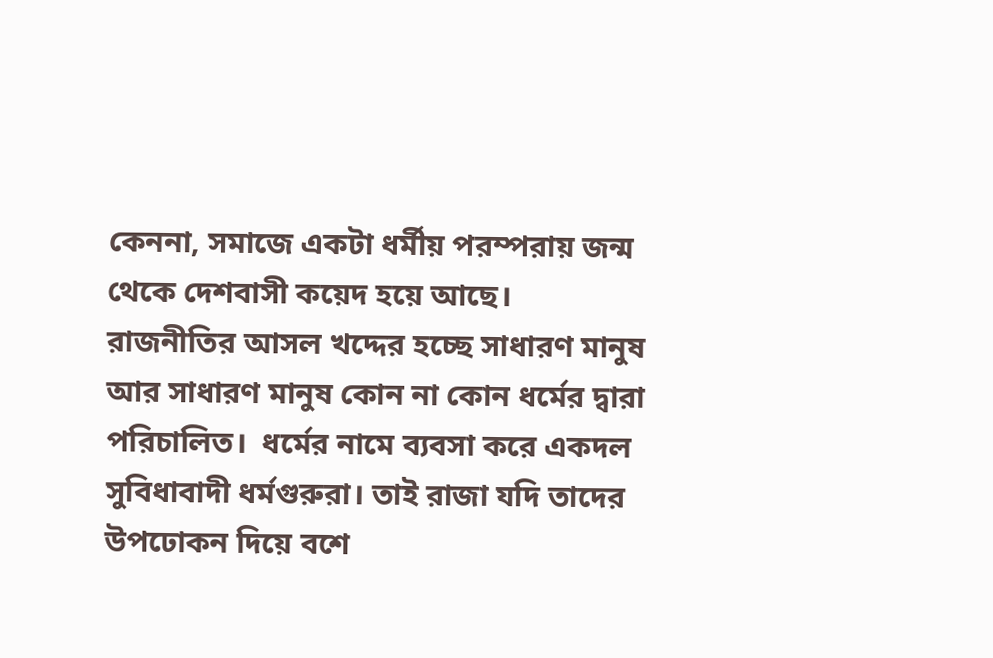কেননা, সমাজে একটা ধর্মীয় পরম্পরায় জন্ম থেকে দেশবাসী কয়েদ হয়ে আছে।            রাজনীতির আসল খদ্দের হচ্ছে সাধারণ মানুষ আর সাধারণ মানুষ কোন না কোন ধর্মের দ্বারা পরিচালিত।  ধর্মের নামে ব্যবসা করে একদল সুবিধাবাদী ধর্মগুরুরা। তাই রাজা যদি তাদের উপঢোকন দিয়ে বশে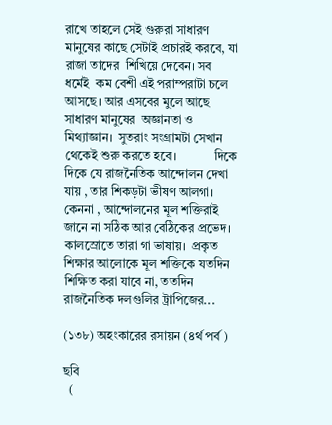রাখে তাহলে সেই গুরুরা সাধারণ মানুষের কাছে সেটাই প্রচারই করবে, যা রাজা তাদের  শিখিয়ে দেবেন। সব ধর্মেই  কম বেশী এই পরাম্পরাটা চলে আসছে। আর এসবের মুলে আছে সাধারণ মানুষের  অজ্ঞানতা ও মিথ্যাজ্ঞান।  সুতরাং সংগ্রামটা সেখান থেকেই শুরু করতে হবে।            দিকে দিকে যে রাজনৈতিক আন্দোলন দেখা যায় , তার শিকড়টা ভীষণ আলগা। কেননা , আন্দোলনের মূল শক্তিরাই জানে না সঠিক আর বেঠিকের প্রভেদ।  কালস্রোতে তারা গা ভাষায়।  প্রকৃত শিক্ষার আলোকে মূল শক্তিকে যতদিন শিক্ষিত করা যাবে না, ততদিন রাজনৈতিক দলগুলির ট্রাপিজের...

(১৩৮) অহংকারের রসায়ন (৪র্থ পর্ব )

ছবি
  (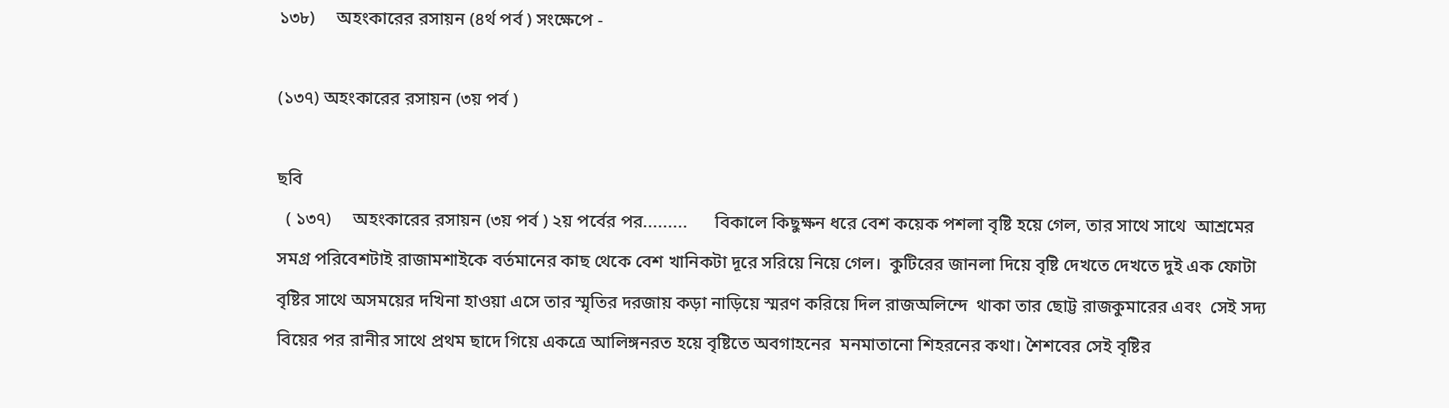১৩৮)     অহংকারের রসায়ন (৪র্থ পর্ব ) সংক্ষেপে -

(১৩৭) অহংকারের রসায়ন (৩য় পর্ব )

ছবি
  ( ১৩৭)     অহংকারের রসায়ন (৩য় পর্ব ) ২য় পর্বের পর.........      বিকালে কিছুক্ষন ধরে বেশ কয়েক পশলা বৃষ্টি হয়ে গেল, তার সাথে সাথে  আশ্রমের সমগ্র পরিবেশটাই রাজামশাইকে বর্তমানের কাছ থেকে বেশ খানিকটা দূরে সরিয়ে নিয়ে গেল।  কুটিরের জানলা দিয়ে বৃষ্টি দেখতে দেখতে দুই এক ফোটা বৃষ্টির সাথে অসময়ের দখিনা হাওয়া এসে তার স্মৃতির দরজায় কড়া নাড়িয়ে স্মরণ করিয়ে দিল রাজঅলিন্দে  থাকা তার ছোট্ট রাজকুমারের এবং  সেই সদ্য বিয়ের পর রানীর সাথে প্রথম ছাদে গিয়ে একত্রে আলিঙ্গনরত হয়ে বৃষ্টিতে অবগাহনের  মনমাতানো শিহরনের কথা। শৈশবের সেই বৃষ্টির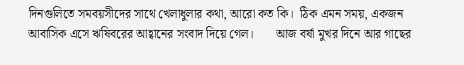দিনগুলিতে সমবয়সীদের সাথে খেলাধুলার কথা, আরো কত কি।  ঠিক এমন সময়, একজন আবাসিক এসে ঋষিবরের আহ্বানের সংবাদ দিয়ে গেল।       আজ বর্ষা মুখর দিনে আর গাছের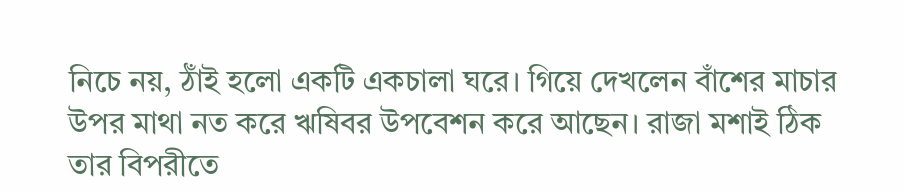নিচে নয়, ঠাঁই হলো একটি একচালা ঘরে। গিয়ে দেখলেন বাঁশের মাচার উপর মাথা নত করে ঋষিবর উপবেশন করে আছেন। রাজা মশাই ঠিক তার বিপরীতে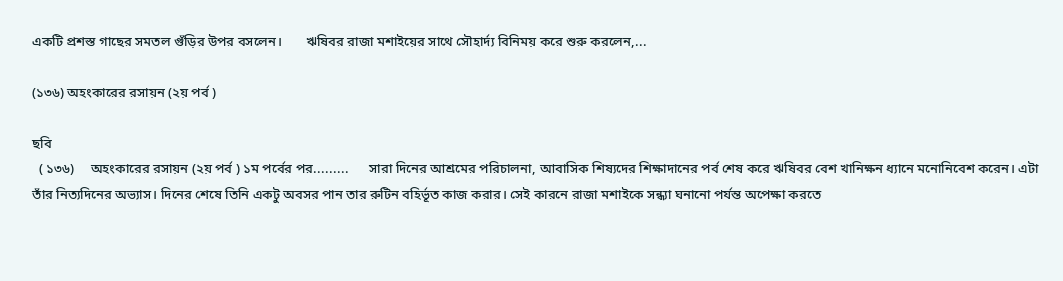একটি প্রশস্ত গাছের সমতল গুঁড়ির উপর বসলেন।       ঋষিবর রাজা মশাইয়ের সাথে সৌহার্দ্য বিনিময় করে শুরু করলেন,...

(১৩৬) অহংকারের রসায়ন (২য় পর্ব )

ছবি
  ( ১৩৬)     অহংকারের রসায়ন (২য় পর্ব ) ১ম পর্বের পর.........      সারা দিনের আশ্রমের পরিচালনা, আবাসিক শিষ্যদের শিক্ষাদানের পর্ব শেষ করে ঋষিবর বেশ খানিক্ষন ধ্যানে মনোনিবেশ করেন। এটা তাঁর নিত্যদিনের অভ্যাস। দিনের শেষে তিনি একটু অবসর পান তার রুটিন বহির্ভূত কাজ করার। সেই কারনে রাজা মশাইকে সন্ধ্যা ঘনানো পর্যন্ত অপেক্ষা করতে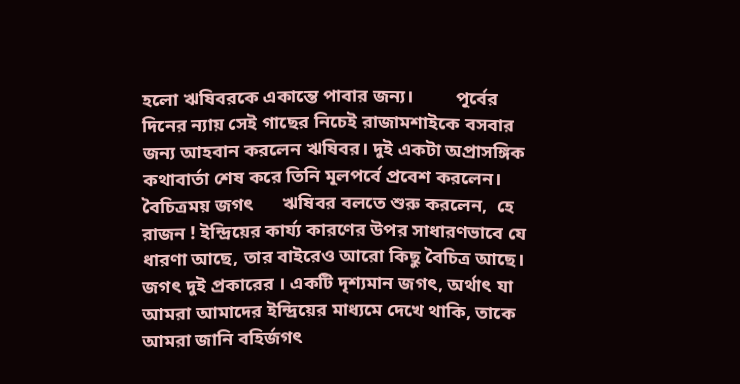হলো ঋষিবরকে একান্তে পাবার জন্য।         পূর্বের দিনের ন্যায় সেই গাছের নিচেই রাজামশাইকে বসবার জন্য আহবান করলেন ঋষিবর। দুই একটা অপ্রাসঙ্গিক কথাবার্তা শেষ করে তিনি মূলপর্বে প্রবেশ করলেন।  বৈচিত্রময় জগৎ      ঋষিবর বলতে শুরু করলেন,  হে রাজন ! ইন্দ্রিয়ের কার্য্য কারণের উপর সাধারণভাবে যে ধারণা আছে, তার বাইরেও আরো কিছু বৈচিত্র আছে। জগৎ দুই প্রকারের । একটি দৃশ্যমান জগৎ, অর্থাৎ যা আমরা আমাদের ইন্দ্রিয়ের মাধ্যমে দেখে থাকি, তাকে আমরা জানি বহির্জগৎ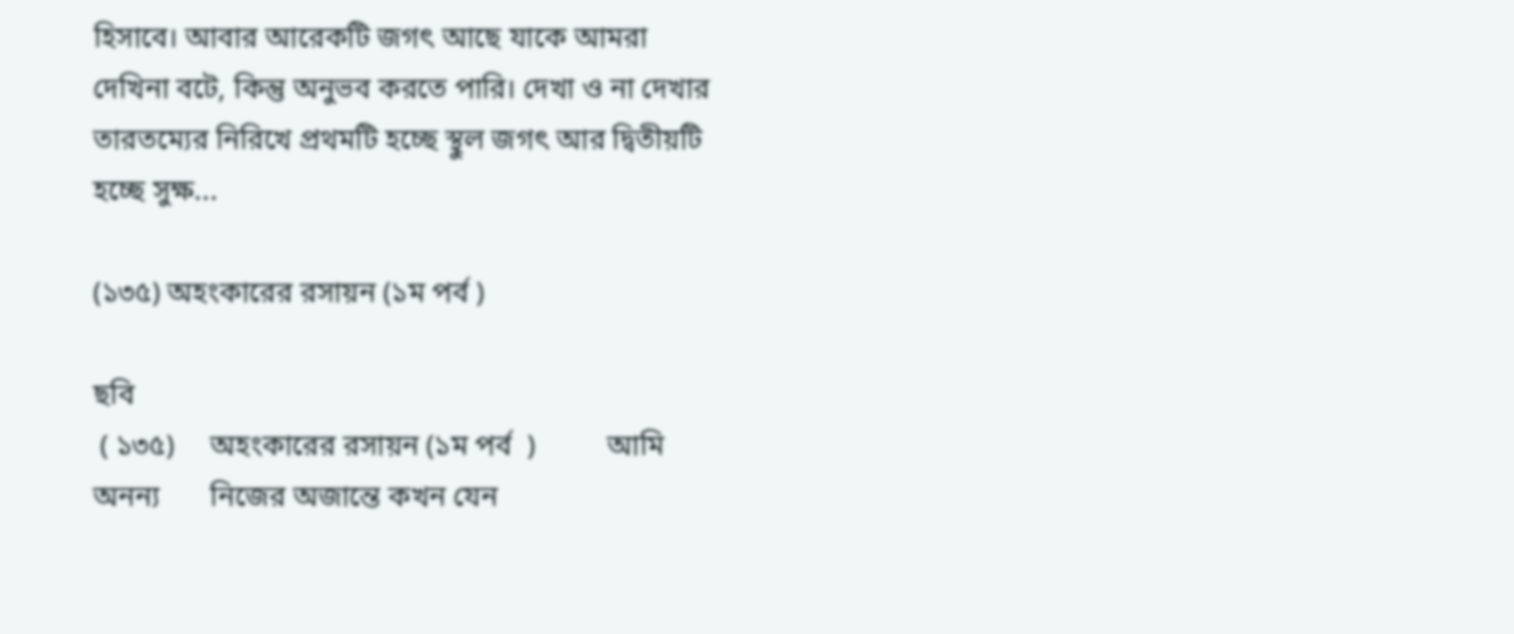হিসাবে। আবার আরেকটি জগৎ আছে যাকে আমরা দেখিনা বটে, কিন্তু অনুভব করতে পারি। দেখা ও না দেখার তারতম্যের নিরিখে প্রথমটি হচ্ছে স্থুল জগৎ আর দ্বিতীয়টি হচ্ছে সুক্ষ...

(১৩৫) অহংকারের রসায়ন (১ম পর্ব )

ছবি
 ( ১৩৫)     অহংকারের রসায়ন (১ম পর্ব  )          আমি অনন্য       নিজের অজান্তে কখন যেন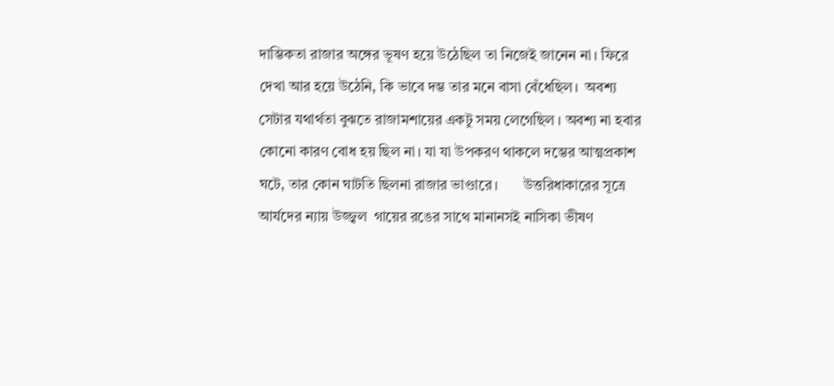দাম্ভিকতা রাজার অঙ্গের ভূষণ হয়ে উঠেছিল তা নিজেই জানেন না। ফিরে দেখা আর হয়ে উঠেনি, কি ভাবে দম্ভ তার মনে বাসা বেঁধেছিল।  অবশ্য সেটার যথার্থতা বুঝতে রাজামশায়ের একটু সময় লেগেছিল । অবশ্য না হবার কোনো কারণ বোধ হয় ছিল না। যা যা উপকরণ থাকলে দম্ভের আত্মপ্রকাশ ঘটে, তার কোন ঘাটতি ছিলনা রাজার ভাণ্ডারে।       উত্তরিধাকারের সূত্রে আর্যদের ন্যায় উজ্জ্বল  গায়ের রঙের সাথে মানানসই নাসিকা ভীষণ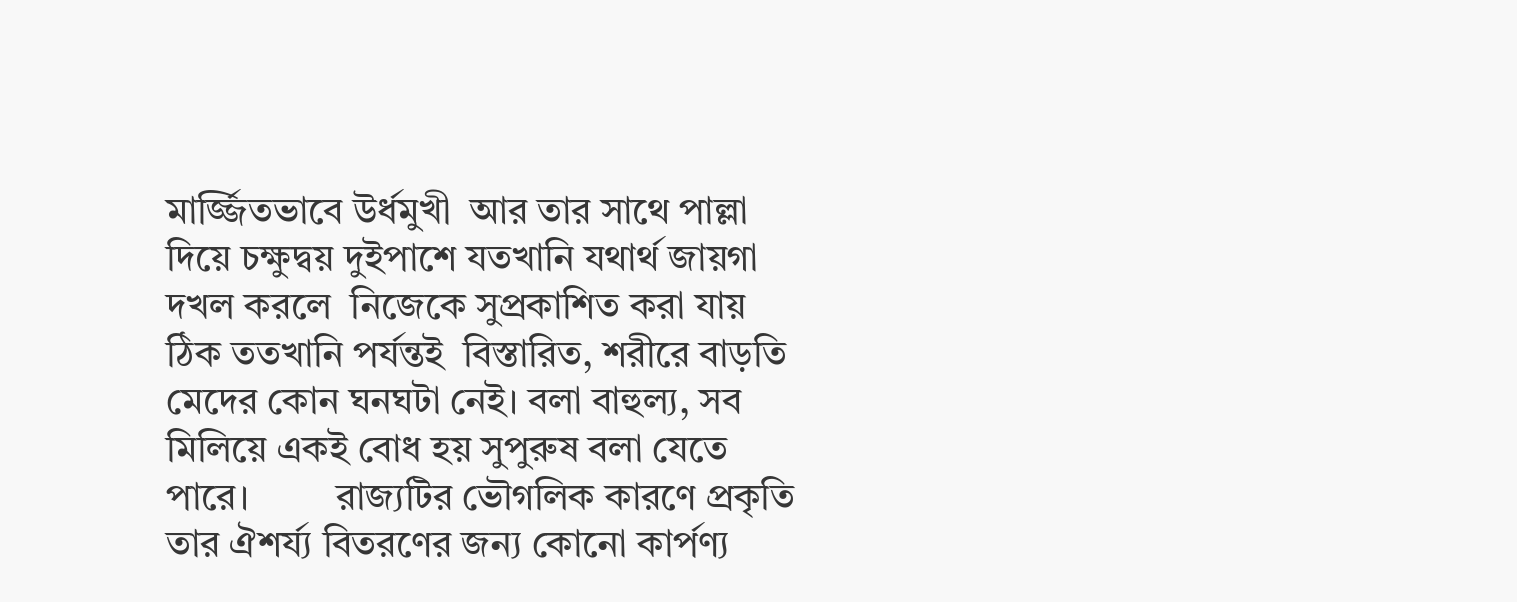মার্জ্জিতভাবে উর্ধমুখী  আর তার সাথে পাল্লা দিয়ে চক্ষুদ্বয় দুইপাশে যতখানি যথার্থ জায়গা দখল করলে  নিজেকে সুপ্রকাশিত করা যায় ঠিক ততখানি পর্যন্তই  বিস্তারিত, শরীরে বাড়তি মেদের কোন ঘনঘটা নেই। বলা বাহুল্য, সব মিলিয়ে একই বোধ হয় সুপুরুষ বলা যেতে পারে।         রাজ্যটির ভৌগলিক কারণে প্রকৃতি তার ঐশর্য্য বিতরণের জন্য কোনো কার্পণ্য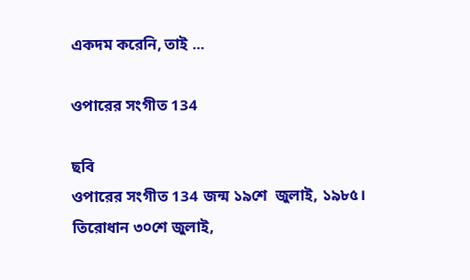একদম করেনি, তাই ...

ওপারের সংগীত 134

ছবি
ওপারের সংগীত 134 জন্ম ১৯শে  জুলাই, ১৯৮৫। তিরোধান ৩০শে জুলাই,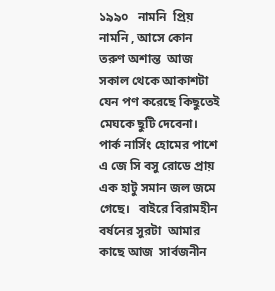১৯৯০   নামনি  প্রিয় নামনি , আসে কোন তরুণ অশান্ত  আজ সকাল থেকে আকাশটা যেন পণ করেছে কিছুতেই মেঘকে ছুটি দেবেনা। পার্ক নার্সিং হোমের পাশে এ জে সি বসু রোডে প্রায় এক হাটু সমান জল জমে গেছে।   বাইরে বিরামহীন  বর্ষনের সুরটা  আমার কাছে আজ  সার্বজনীন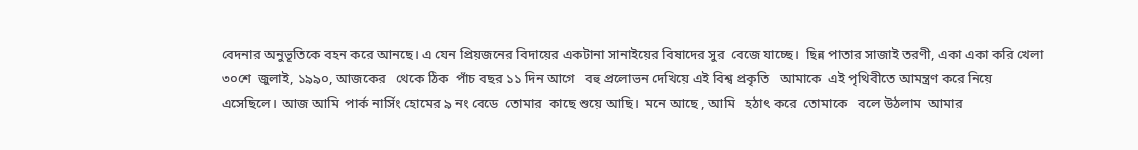বেদনার অনুভূতিকে বহন করে আনছে। এ যেন প্রিয়জনের বিদায়ের একটানা সানাইয়ের বিষাদের সুর  বেজে যাচ্ছে।  ছিন্ন পাতার সাজাই তরণী, একা একা করি খেলা     ৩০শে  জুলাই, ১৯৯০, আজকের   থেকে ঠিক  পাঁচ বছর ১১ দিন আগে   বহু প্রলোভন দেখিয়ে এই বিশ্ব প্রকৃতি   আমাকে  এই পৃথিবীতে আমন্ত্রণ করে নিয়ে এসেছিলে। আজ আমি  পার্ক নার্সিং হোমের ৯ নং বেডে  তোমার  কাছে শুয়ে আছি।  মনে আছে , আমি   হঠাৎ করে  তোমাকে   বলে উঠলাম  আমার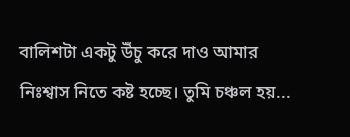বালিশটা একটু উঁচু করে দাও আমার নিঃশ্বাস নিতে কষ্ট হচ্ছে। তুমি চঞ্চল হয়...